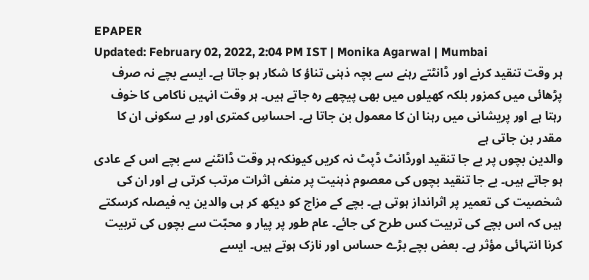EPAPER
Updated: February 02, 2022, 2:04 PM IST | Monika Agarwal | Mumbai
ہر وقت تنقید کرنے اور ڈانٹتے رہنے سے بچہ ذہنی تناؤ کا شکار ہو جاتا ہے۔ ایسے بچے نہ صرف پڑھائی میں کمزور بلکہ کھیلوں میں بھی پیچھے رہ جاتے ہیں۔ ہر وقت انہیں ناکامی کا خوف رہتا ہے اور پریشانی میں رہنا ان کا معمول بن جاتا ہے۔ احساسِ کمتری اور بے سکونی ان کا مقدر بن جاتی ہے
والدین بچوں پر بے جا تنقید اورڈانٹ ڈپٹ نہ کریں کیونکہ ہر وقت ڈانٹنے سے بچے اس کے عادی ہو جاتے ہیں۔ بے جا تنقید بچوں کی معصوم ذہنیت پر منفی اثرات مرتب کرتی ہے اور ان کی شخصیت کی تعمیر پر اثرانداز ہوتی ہے۔ بچے کے مزاج کو دیکھ کر ہی والدین یہ فیصلہ کرسکتے ہیں کہ اس بچے کی تربیت کس طرح کی جائے۔ عام طور پر پیار و محبّت سے بچوں کی تربیت کرنا انتہائی مؤثر ہے۔ بعض بچے بڑے حساس اور نازک ہوتے ہیں۔ ایسے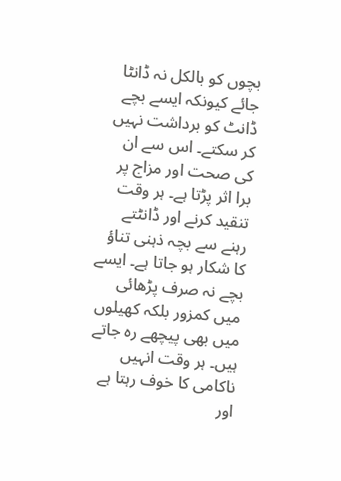بچوں کو بالکل نہ ڈانٹا جائے کیونکہ ایسے بچے ڈانٹ کو برداشت نہیں کر سکتے۔ اس سے ان کی صحت اور مزاج پر برا اثر پڑتا ہے۔ ہر وقت تنقید کرنے اور ڈانٹتے رہنے سے بچہ ذہنی تناؤ کا شکار ہو جاتا ہے۔ ایسے بچے نہ صرف پڑھائی میں کمزور بلکہ کھیلوں میں بھی پیچھے رہ جاتے ہیں۔ ہر وقت انہیں ناکامی کا خوف رہتا ہے اور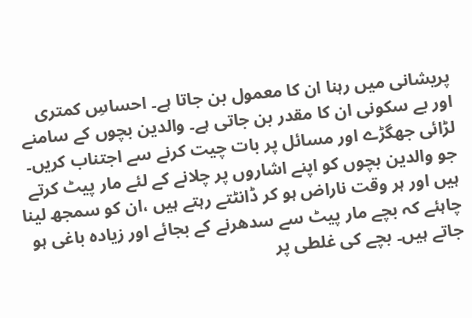پریشانی میں رہنا ان کا معمول بن جاتا ہے۔ احساسِ کمتری اور بے سکونی ان کا مقدر بن جاتی ہے۔ والدین بچوں کے سامنے لڑائی جھگڑے اور مسائل پر بات چیت کرنے سے اجتناب کریں۔ جو والدین بچوں کو اپنے اشاروں پر چلانے کے لئے مار پیٹ کرتے ہیں اور ہر وقت ناراض ہو کر ڈانٹتے رہتے ہیں ،ان کو سمجھ لینا چاہئے کہ بچے مار پیٹ سے سدھرنے کے بجائے اور زیادہ باغی ہو جاتے ہیں۔ بچے کی غلطی پر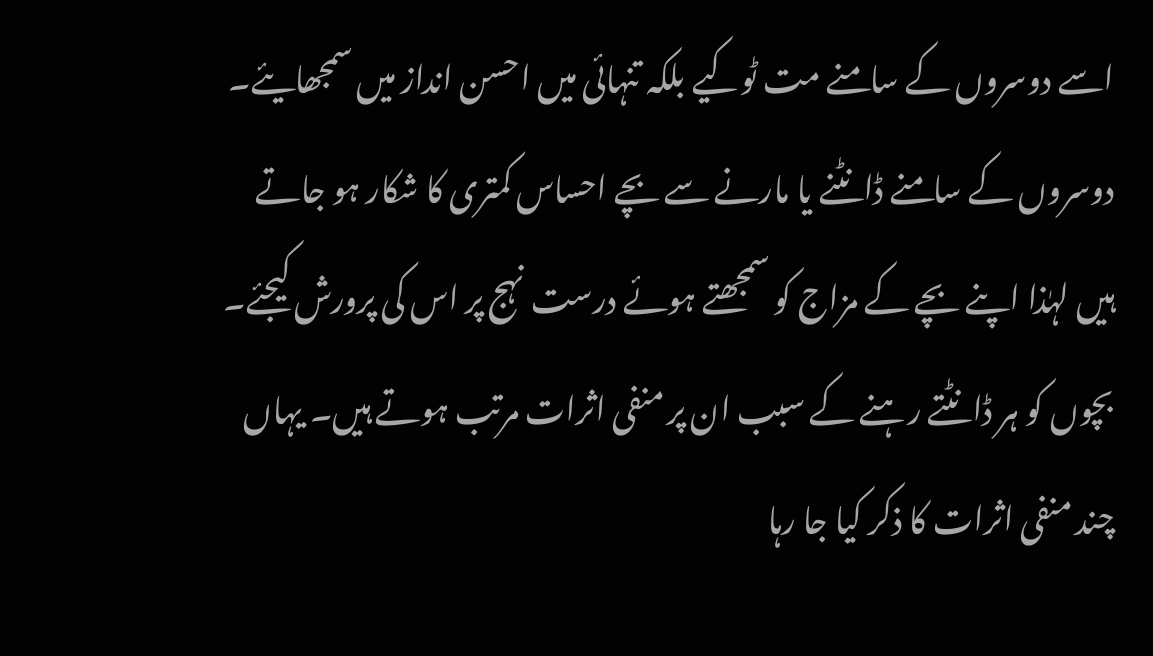اسے دوسروں کے سامنے مت ٹوکیے بلکہ تنہائی میں احسن انداز میں سمجھایئے۔ دوسروں کے سامنے ڈانٹنے یا مارنے سے بچے احساس کمتری کا شکار ہو جاتے ہیں لہٰذا اپنے بچے کے مزاج کو سمجھتے ہوئے درست نہج پر اس کی پرورش کیجئے۔ بچوں کو ہر ڈانٹتے رہنے کے سبب ان پر منفی اثرات مرتب ہوتے ہیں۔ یہاں چند منفی اثرات کا ذکر کیا جا رہا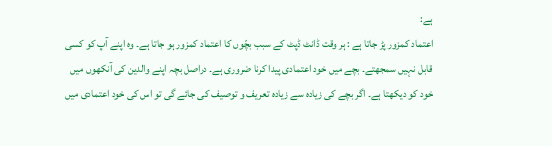ہے:
اعتماد کمزور پڑ جاتا ہے : ہر وقت ڈانٹ ڈپٹ کے سبب بچّوں کا اعتماد کمزور ہو جاتا ہے۔ وہ اپنے آپ کو کسی قابل نہیں سمجھتے۔ بچے میں خود اعتمادی پیدا کرنا ضروری ہے۔ دراصل بچہ اپنے والدین کی آنکھوں میں خود کو دیکھتا ہے۔ اگر بچے کی زیادہ سے زیادہ تعریف و توصیف کی جائے گی تو اس کی خود اعتمادی میں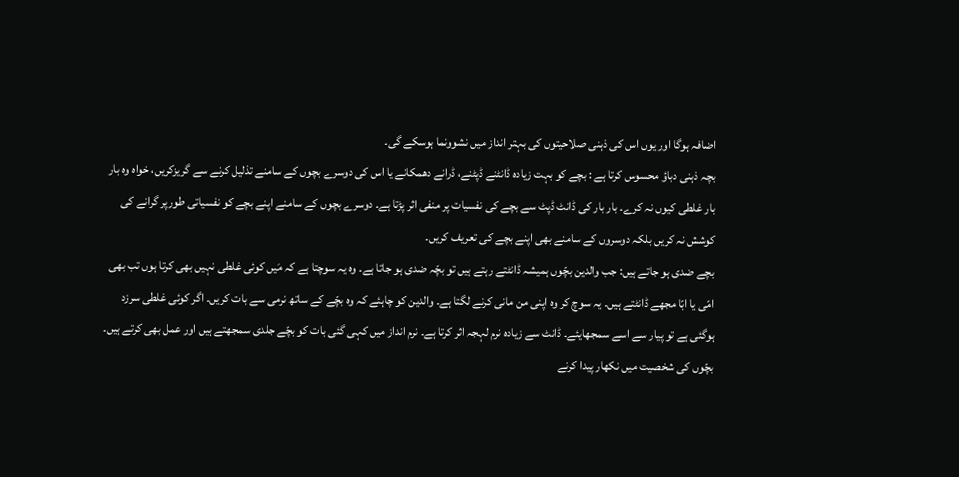اضافہ ہوگا اور یوں اس کی ذہنی صلاحیتوں کی بہتر انداز میں نشوونما ہوسکے گی۔
بچہ ذہنی دباؤ محسوس کرتا ہے : بچے کو بہت زیادہ ڈانٹنے ڈپٹنے، ڈرانے دھمکانے یا اس کی دوسرے بچوں کے سامنے تذلیل کرنے سے گریزکریں، خواہ وہ بار بار غلطی کیوں نہ کرے۔ بار بار کی ڈانٹ ڈپٹ سے بچے کی نفسیات پر منفی اثر پڑتا ہے۔ دوسرے بچوں کے سامنے اپنے بچے کو نفسیاتی طورپر گرانے کی کوشش نہ کریں بلکہ دوسروں کے سامنے بھی اپنے بچے کی تعریف کریں۔
بچے ضدی ہو جاتے ہیں: جب والدین بچّوں ہمیشہ ڈانٹتے رہتے ہیں تو بچّہ ضدی ہو جاتا ہے۔ وہ یہ سوچتا ہے کہ مَیں کوئی غلطی نہیں بھی کرتا ہوں تب بھی امّی یا ابّا مجھے ڈانٹتے ہیں۔ یہ سوچ کر وہ اپنی من مانی کرنے لگتا ہے۔ والدین کو چاہئے کہ وہ بچّے کے ساتھ نرمی سے بات کریں۔ اگر کوئی غلطی سرزد ہوگئی ہے تو پیار سے اسے سمجھایئے۔ ڈانٹ سے زیادہ نرم لہجہ اثر کرتا ہے۔ نرم انداز میں کہی گئی بات کو بچّے جلدی سمجھتے ہیں اور عمل بھی کرتے ہیں۔ بچّوں کی شخصیت میں نکھار پیدا کرنے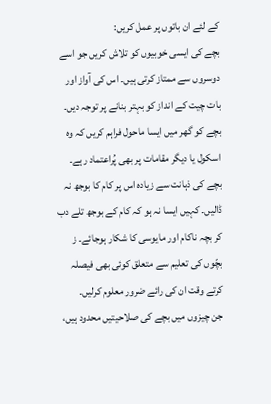کے لئے ان باتوں پر عمل کریں:
بچے کی ایسی خوبیوں کو تلاش کریں جو اسے دوسروں سے ممتاز کرتی ہیں۔ اس کی آواز اور بات چیت کے انداز کو بہتر بنانے پر توجہ دیں۔ بچے کو گھر میں ایسا ماحول فراہم کریں کہ وہ اسکول یا دیگر مقامات پر بھی پُراعتماد رہے۔
بچے کی ذہانت سے زیادہ اس پر کام کا بوجھ نہ ڈالیں۔ کہیں ایسا نہ ہو کہ کام کے بوجھ تلے دب کر بچہ ناکام اور مایوسی کا شکار ہوجائے۔ ز بچّوں کی تعلیم سے متعلق کوئی بھی فیصلہ کرتے وقت ان کی رائے ضرور معلوم کرلیں۔
جن چیزوں میں بچے کی صلاحیتیں محدود ہیں،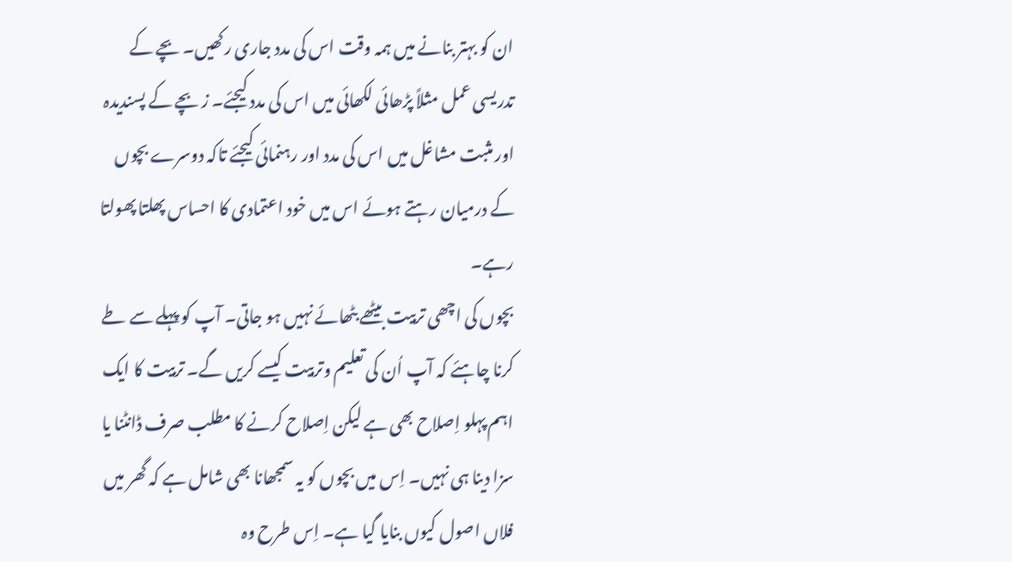ان کو بہتر بنانے میں ہمہ وقت اس کی مدد جاری رکھیں۔ بچے کے تدریسی عمل مثلاً پڑھائی لکھائی میں اس کی مدد کیجئے۔ ز بچے کے پسندیدہ اور مثبت مشاغل میں اس کی مدد اور رہنمائی کیجئے تاکہ دوسرے بچوں کے درمیان رہتے ہوئے اس میں خود اعتمادی کا احساس پھلتا پھولتا رہے۔
بچوں کی اچھی تربیت بیٹھے بٹھائے نہیں ہو جاتی۔ آپ کو پہلے سے طے کرنا چاہئے کہ آپ اُن کی تعلیم وتربیت کیسے کریں گے۔ تربیت کا ایک اہم پہلو اِصلاح بھی ہے لیکن اِصلاح کرنے کا مطلب صرف ڈانٹنا یا سزا دینا ہی نہیں۔ اِس میں بچوں کو یہ سمجھانا بھی شامل ہے کہ گھر میں فلاں اصول کیوں بنایا گیا ہے۔ اِس طرح وہ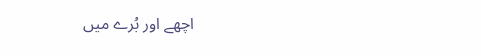اچھے اور بُرے میں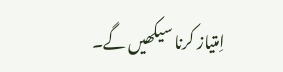اِمتیاز کرنا سیکھیں گے۔